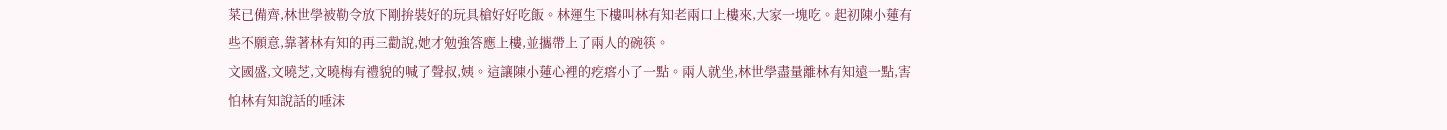菜已備齊,林世學被勒令放下剛拚裝好的玩具槍好好吃飯。林運生下樓叫林有知老兩口上樓來,大家一塊吃。起初陳小蓮有些不願意,靠著林有知的再三勸說,她才勉強答應上樓,並攜帶上了兩人的碗筷。
文國盛,文曉芝,文曉梅有禮貌的喊了聲叔,姨。這讓陳小蓮心裡的疙瘩小了一點。兩人就坐,林世學盡量離林有知遠一點,害怕林有知說話的唾沫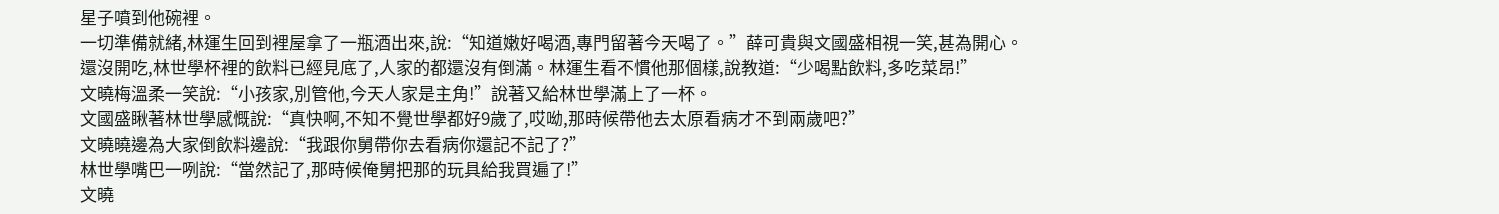星子噴到他碗裡。
一切準備就緒,林運生回到裡屋拿了一瓶酒出來,說:“知道嫩好喝酒,專門留著今天喝了。”薛可貴與文國盛相視一笑,甚為開心。
還沒開吃,林世學杯裡的飲料已經見底了,人家的都還沒有倒滿。林運生看不慣他那個樣,說教道:“少喝點飲料,多吃菜昂!”
文曉梅溫柔一笑說:“小孩家,別管他,今天人家是主角!”說著又給林世學滿上了一杯。
文國盛瞅著林世學感慨說:“真快啊,不知不覺世學都好9歲了,哎呦,那時候帶他去太原看病才不到兩歲吧?”
文曉曉邊為大家倒飲料邊說:“我跟你舅帶你去看病你還記不記了?”
林世學嘴巴一咧說:“當然記了,那時候俺舅把那的玩具給我買遍了!”
文曉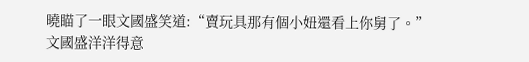曉瞄了一眼文國盛笑道:“賣玩具那有個小妞還看上你舅了。”
文國盛洋洋得意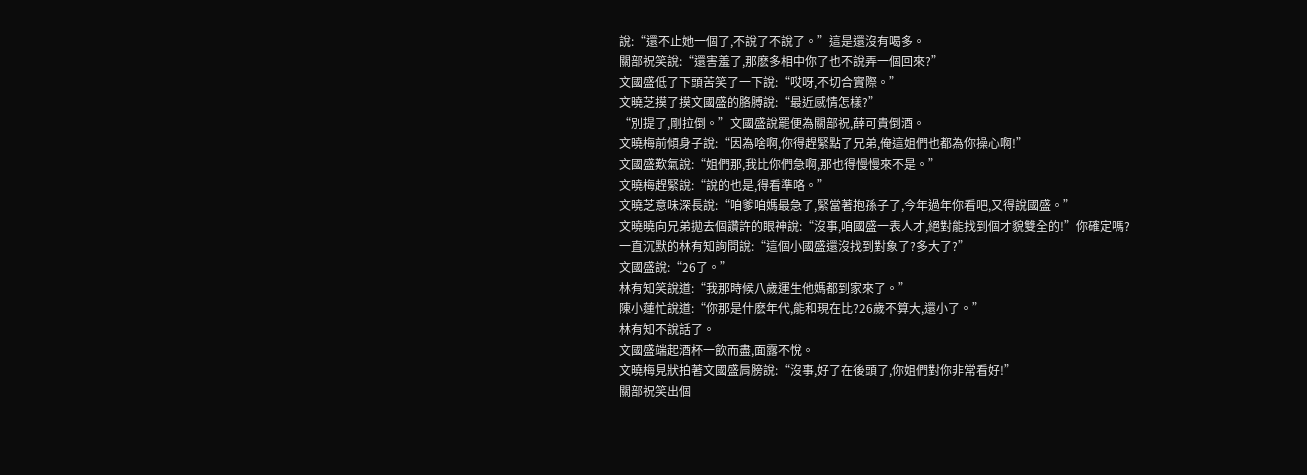說:“還不止她一個了,不說了不說了。”這是還沒有喝多。
關部祝笑說:“還害羞了,那麽多相中你了也不說弄一個回來?”
文國盛低了下頭苦笑了一下說:“哎呀,不切合實際。”
文曉芝摸了摸文國盛的胳膊說:“最近感情怎樣?”
“別提了,剛拉倒。”文國盛說罷便為關部祝,薛可貴倒酒。
文曉梅前傾身子說:“因為啥啊,你得趕緊點了兄弟,俺這姐們也都為你操心啊!”
文國盛歎氣說:“姐們那,我比你們急啊,那也得慢慢來不是。”
文曉梅趕緊說:“說的也是,得看準咯。”
文曉芝意味深長說:“咱爹咱媽最急了,緊當著抱孫子了,今年過年你看吧,又得說國盛。”
文曉曉向兄弟拋去個讚許的眼神說:“沒事,咱國盛一表人才,絕對能找到個才貌雙全的!”你確定嗎?
一直沉默的林有知詢問說:“這個小國盛還沒找到對象了?多大了?”
文國盛說:“26了。”
林有知笑說道:“我那時候八歲運生他媽都到家來了。”
陳小蓮忙說道:“你那是什麽年代,能和現在比?26歲不算大,還小了。”
林有知不說話了。
文國盛端起酒杯一飲而盡,面露不悅。
文曉梅見狀拍著文國盛肩膀說:“沒事,好了在後頭了,你姐們對你非常看好!”
關部祝笑出個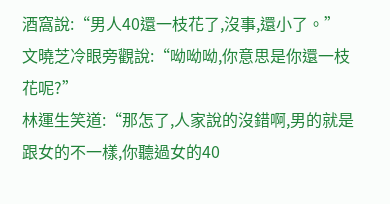酒窩說:“男人40還一枝花了,沒事,還小了。”
文曉芝冷眼旁觀說:“呦呦呦,你意思是你還一枝花呢?”
林運生笑道:“那怎了,人家說的沒錯啊,男的就是跟女的不一樣,你聽過女的40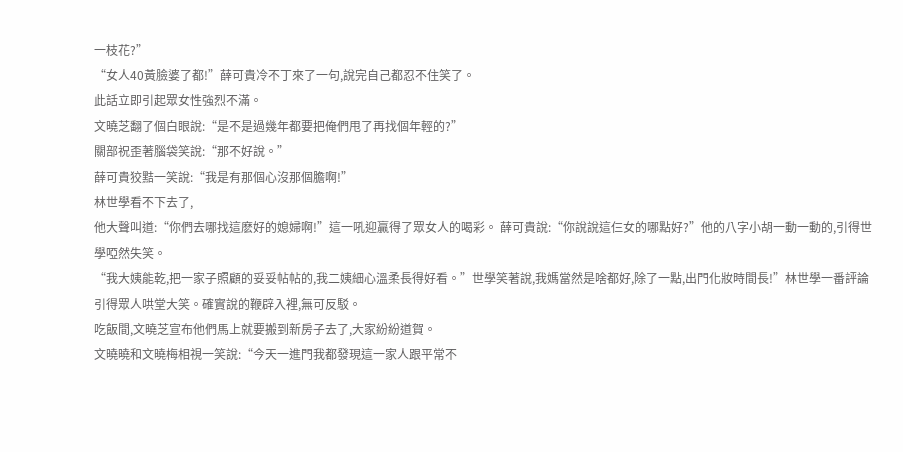一枝花?”
“女人40黃臉婆了都!”薛可貴冷不丁來了一句,說完自己都忍不住笑了。
此話立即引起眾女性強烈不滿。
文曉芝翻了個白眼說:“是不是過幾年都要把俺們甩了再找個年輕的?”
關部祝歪著腦袋笑說:“那不好說。”
薛可貴狡黠一笑說:“我是有那個心沒那個膽啊!”
林世學看不下去了,
他大聲叫道:“你們去哪找這麽好的媳婦啊!”這一吼迎贏得了眾女人的喝彩。 薛可貴說:“你說說這仨女的哪點好?”他的八字小胡一動一動的,引得世學啞然失笑。
“我大姨能乾,把一家子照顧的妥妥帖帖的,我二姨細心溫柔長得好看。”世學笑著說,我媽當然是啥都好,除了一點,出門化妝時間長!”林世學一番評論引得眾人哄堂大笑。確實說的鞭辟入裡,無可反駁。
吃飯間,文曉芝宣布他們馬上就要搬到新房子去了,大家紛紛道賀。
文曉曉和文曉梅相視一笑說:“今天一進門我都發現這一家人跟平常不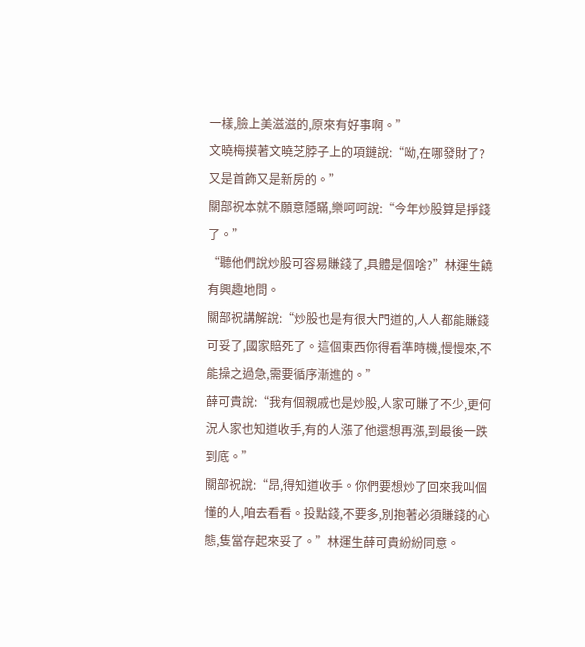一樣,臉上美滋滋的,原來有好事啊。”
文曉梅摸著文曉芝脖子上的項鏈說:“呦,在哪發財了?又是首飾又是新房的。”
關部祝本就不願意隱瞞,樂呵呵說:“今年炒股算是掙錢了。”
“聽他們說炒股可容易賺錢了,具體是個啥?”林運生饒有興趣地問。
關部祝講解說:“炒股也是有很大門道的,人人都能賺錢可妥了,國家賠死了。這個東西你得看準時機,慢慢來,不能操之過急,需要循序漸進的。”
薛可貴說:“我有個親戚也是炒股,人家可賺了不少,更何況人家也知道收手,有的人漲了他還想再漲,到最後一跌到底。”
關部祝說:“昂,得知道收手。你們要想炒了回來我叫個懂的人,咱去看看。投點錢,不要多,別抱著必須賺錢的心態,隻當存起來妥了。”林運生薛可貴紛紛同意。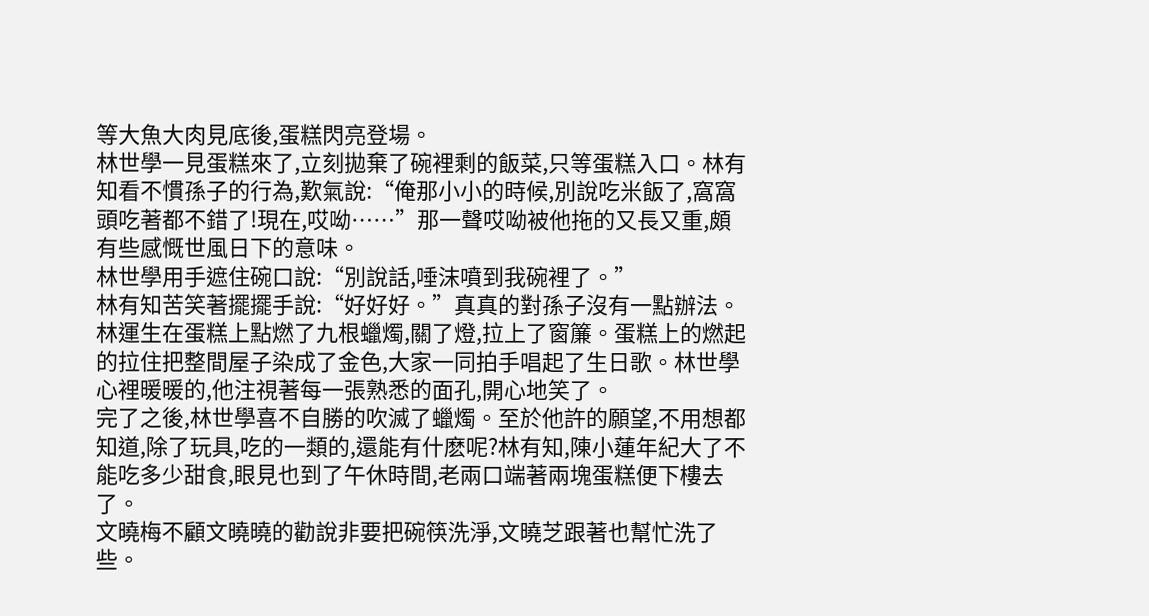等大魚大肉見底後,蛋糕閃亮登場。
林世學一見蛋糕來了,立刻拋棄了碗裡剩的飯菜,只等蛋糕入口。林有知看不慣孫子的行為,歎氣說:“俺那小小的時候,別說吃米飯了,窩窩頭吃著都不錯了!現在,哎呦……”那一聲哎呦被他拖的又長又重,頗有些感慨世風日下的意味。
林世學用手遮住碗口說:“別說話,唾沫噴到我碗裡了。”
林有知苦笑著擺擺手說:“好好好。”真真的對孫子沒有一點辦法。
林運生在蛋糕上點燃了九根蠟燭,關了燈,拉上了窗簾。蛋糕上的燃起的拉住把整間屋子染成了金色,大家一同拍手唱起了生日歌。林世學心裡暖暖的,他注視著每一張熟悉的面孔,開心地笑了。
完了之後,林世學喜不自勝的吹滅了蠟燭。至於他許的願望,不用想都知道,除了玩具,吃的一類的,還能有什麽呢?林有知,陳小蓮年紀大了不能吃多少甜食,眼見也到了午休時間,老兩口端著兩塊蛋糕便下樓去了。
文曉梅不顧文曉曉的勸說非要把碗筷洗淨,文曉芝跟著也幫忙洗了些。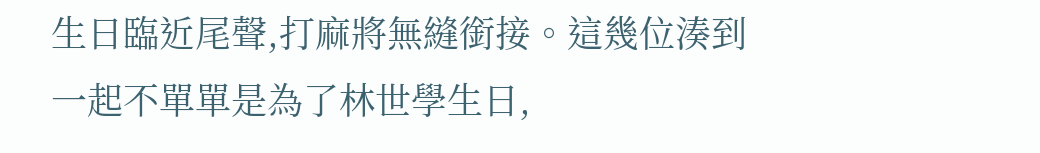生日臨近尾聲,打麻將無縫銜接。這幾位湊到一起不單單是為了林世學生日,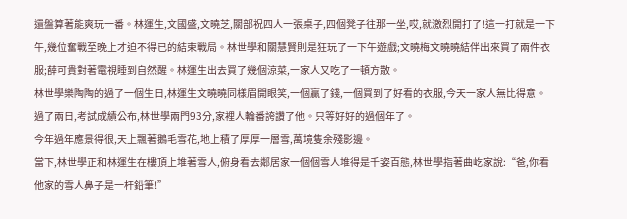還盤算著能爽玩一番。林運生,文國盛,文曉芝,關部祝四人一張桌子,四個凳子往那一坐,哎,就激烈開打了!這一打就是一下午,幾位奮戰至晚上才迫不得已的結束戰局。林世學和關慧賢則是狂玩了一下午遊戲;文曉梅文曉曉結伴出來買了兩件衣服;薛可貴對著電視睡到自然醒。林運生出去買了幾個涼菜,一家人又吃了一頓方散。
林世學樂陶陶的過了一個生日,林運生文曉曉同樣眉開眼笑,一個贏了錢,一個買到了好看的衣服,今天一家人無比得意。
過了兩日,考試成績公布,林世學兩門93分,家裡人輪番誇讚了他。只等好好的過個年了。
今年過年應景得很,天上飄著鵝毛雪花,地上積了厚厚一層雪,萬境隻余殘影邊。
當下,林世學正和林運生在樓頂上堆著雪人,俯身看去鄰居家一個個雪人堆得是千姿百態,林世學指著曲屹家說:“爸,你看他家的雪人鼻子是一杆鉛筆!”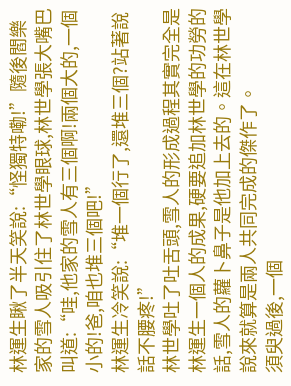林運生瞅了半天笑說:“怪獨特嘞!”隨後閻樂家的雪人吸引住了林世學眼球,林世學張大嘴巴叫道:“哇,他家的雪人有三個啊!兩個大的,一個小的!爸,咱也堆三個吧!”
林運生冷笑說:“堆一個行了,還堆三個?站著說話不腰疼!”
林世學吐了吐舌頭,雪人的形成過程其實完全是林運生一個人的成果,硬要追加林世學的功勞的話,雪人的蘿卜鼻子是他加上去的。這在林世學說來就算是兩人共同完成的傑作了。
須臾過後,一個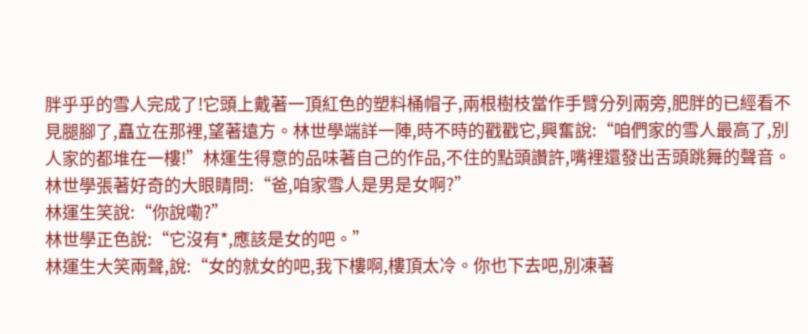胖乎乎的雪人完成了!它頭上戴著一頂紅色的塑料桶帽子,兩根樹枝當作手臂分列兩旁,肥胖的已經看不見腿腳了,矗立在那裡,望著遠方。林世學端詳一陣,時不時的戳戳它,興奮說:“咱們家的雪人最高了,別人家的都堆在一樓!”林運生得意的品味著自己的作品,不住的點頭讚許,嘴裡還發出舌頭跳舞的聲音。
林世學張著好奇的大眼睛問:“爸,咱家雪人是男是女啊?”
林運生笑說:“你說嘞?”
林世學正色說:“它沒有*,應該是女的吧。”
林運生大笑兩聲,說:“女的就女的吧,我下樓啊,樓頂太冷。你也下去吧,別凍著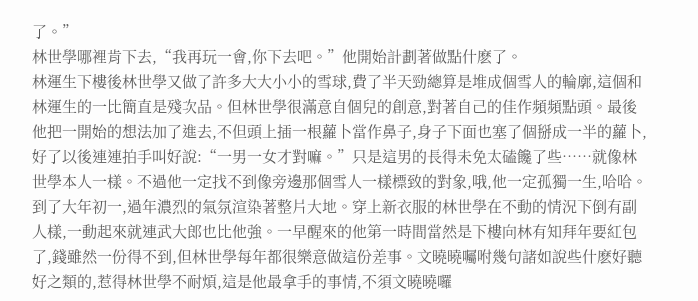了。”
林世學哪裡肯下去,“我再玩一會,你下去吧。”他開始計劃著做點什麽了。
林運生下樓後林世學又做了許多大大小小的雪球,費了半天勁總算是堆成個雪人的輪廓,這個和林運生的一比簡直是殘次品。但林世學很滿意自個兒的創意,對著自己的佳作頻頻點頭。最後他把一開始的想法加了進去,不但頭上插一根蘿卜當作鼻子,身子下面也塞了個掰成一半的蘿卜,好了以後連連拍手叫好說:“一男一女才對嘛。”只是這男的長得未免太磕饞了些……就像林世學本人一樣。不過他一定找不到像旁邊那個雪人一樣標致的對象,哦,他一定孤獨一生,哈哈。
到了大年初一,過年濃烈的氣氛渲染著整片大地。穿上新衣服的林世學在不動的情況下倒有副人樣,一動起來就連武大郎也比他強。一早醒來的他第一時間當然是下樓向林有知拜年要紅包了,錢雖然一份得不到,但林世學每年都很樂意做這份差事。文曉曉囑咐幾句諸如說些什麽好聽好之類的,惹得林世學不耐煩,這是他最拿手的事情,不須文曉曉囉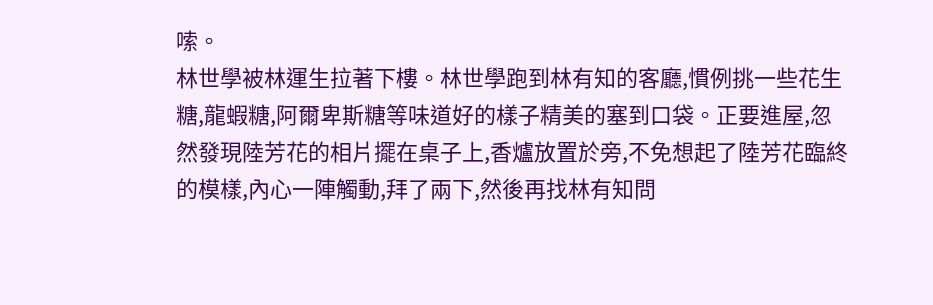嗦。
林世學被林運生拉著下樓。林世學跑到林有知的客廳,慣例挑一些花生糖,龍蝦糖,阿爾卑斯糖等味道好的樣子精美的塞到口袋。正要進屋,忽然發現陸芳花的相片擺在桌子上,香爐放置於旁,不免想起了陸芳花臨終的模樣,內心一陣觸動,拜了兩下,然後再找林有知問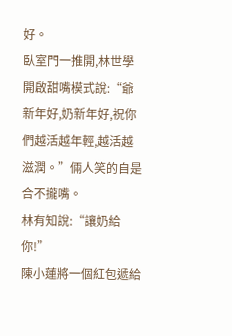好。
臥室門一推開,林世學開啟甜嘴模式說:“爺新年好,奶新年好,祝你們越活越年輕,越活越滋潤。”倆人笑的自是合不攏嘴。
林有知說:“讓奶給你!”
陳小蓮將一個紅包遞給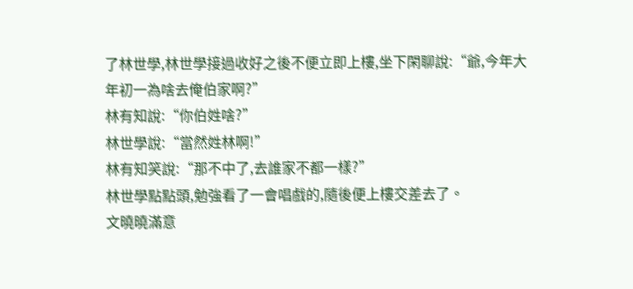了林世學,林世學接過收好之後不便立即上樓,坐下閑聊說:“爺,今年大年初一為啥去俺伯家啊?”
林有知說:“你伯姓啥?”
林世學說:“當然姓林啊!”
林有知笑說:“那不中了,去誰家不都一樣?”
林世學點點頭,勉強看了一會唱戲的,隨後便上樓交差去了。
文曉曉滿意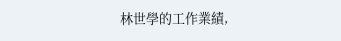林世學的工作業績,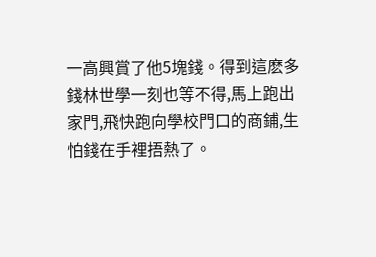一高興賞了他5塊錢。得到這麽多錢林世學一刻也等不得,馬上跑出家門,飛快跑向學校門口的商鋪,生怕錢在手裡捂熱了。